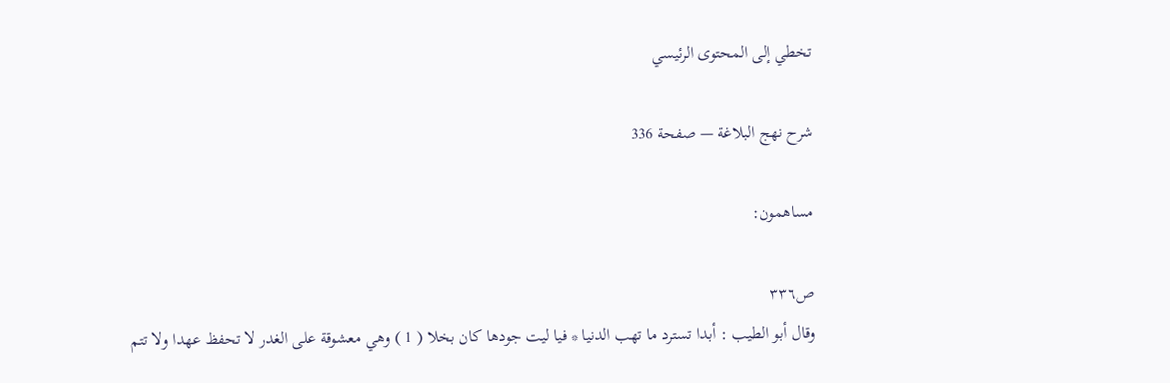تخطي إلى المحتوى الرئيسي

شرح نهج البلاغة — صفحة 336

مساهمون:

ص٣٣٦
وقال أبو الطيب : أبدا تسترد ما تهب الدنيا * فيا ليت جودها كان بخلا ( 1 ) وهي معشوقة على الغدر لا تحفظ عهدا ولا تتم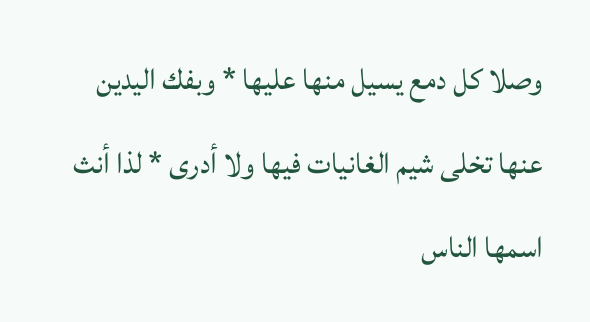وصلا كل دمع يسيل منها عليها * وبفك اليدين عنها تخلى شيم الغانيات فيها ولا أدرى * لذا أنث اسمها الناس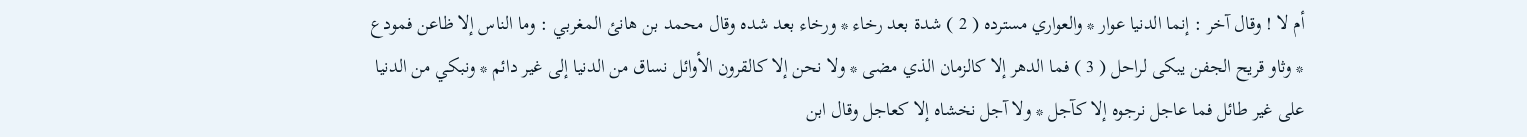أم لا ! وقال آخر : إنما الدنيا عوار * والعواري مسترده ( 2 ) شدة بعد رخاء * ورخاء بعد شده وقال محمد بن هانئ المغربي : وما الناس إلا ظاعن فمودع * وثاو قريح الجفن يبكى لراحل ( 3 ) فما الدهر إلا كالزمان الذي مضى * ولا نحن إلا كالقرون الأوائل نساق من الدنيا إلى غير دائم * ونبكي من الدنيا على غير طائل فما عاجل نرجوه إلا كآجل * ولا آجل نخشاه إلا كعاجل وقال ابن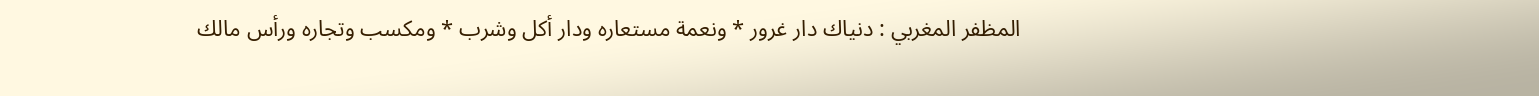المظفر المغربي : دنياك دار غرور * ونعمة مستعاره ودار أكل وشرب * ومكسب وتجاره ورأس مالك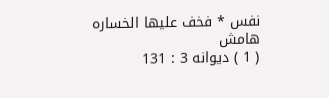نفس * فخف عليها الخساره
هامش
( 1 ) ديوانه 3 : 131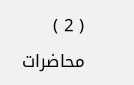( 2 ) محاضرات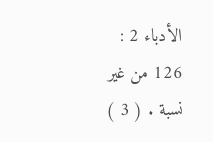الأدباء 2 : 126 من غير نسبة . ( 3 )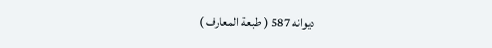ديوانه 587 ( طبعة المعارف )